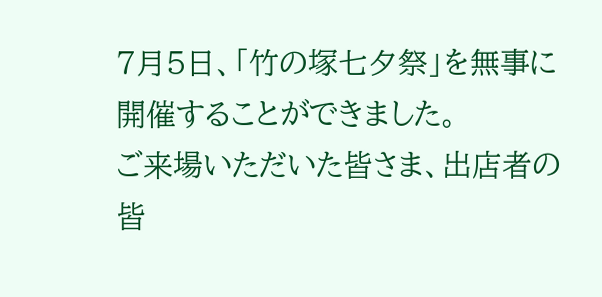7月5日、「竹の塚七夕祭」を無事に開催することができました。
ご来場いただいた皆さま、出店者の皆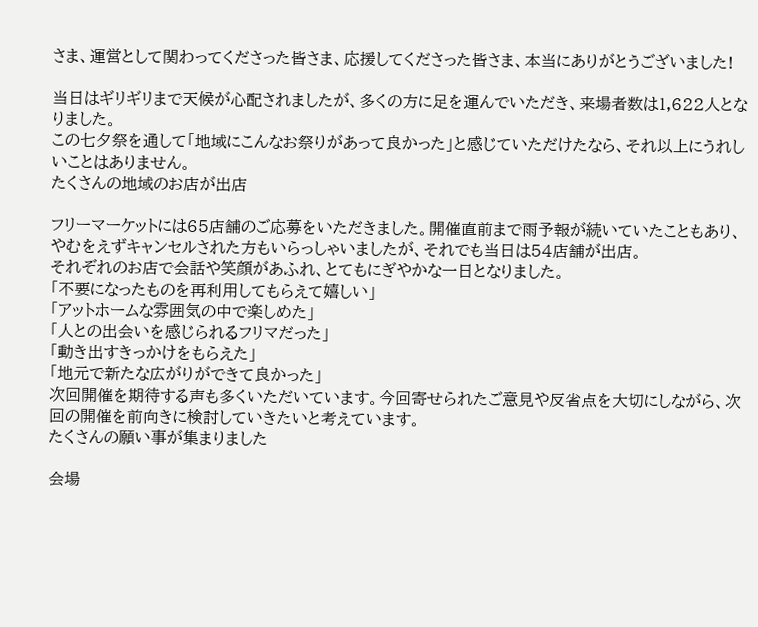さま、運営として関わってくださった皆さま、応援してくださった皆さま、本当にありがとうございました!

当日はギリギリまで天候が心配されましたが、多くの方に足を運んでいただき、来場者数は1,622人となりました。
この七夕祭を通して「地域にこんなお祭りがあって良かった」と感じていただけたなら、それ以上にうれしいことはありません。
たくさんの地域のお店が出店

フリーマーケットには65店舗のご応募をいただきました。開催直前まで雨予報が続いていたこともあり、やむをえずキャンセルされた方もいらっしゃいましたが、それでも当日は54店舗が出店。
それぞれのお店で会話や笑顔があふれ、とてもにぎやかな一日となりました。
「不要になったものを再利用してもらえて嬉しい」
「アットホームな雰囲気の中で楽しめた」
「人との出会いを感じられるフリマだった」
「動き出すきっかけをもらえた」
「地元で新たな広がりができて良かった」
次回開催を期待する声も多くいただいています。今回寄せられたご意見や反省点を大切にしながら、次回の開催を前向きに検討していきたいと考えています。
たくさんの願い事が集まりました

会場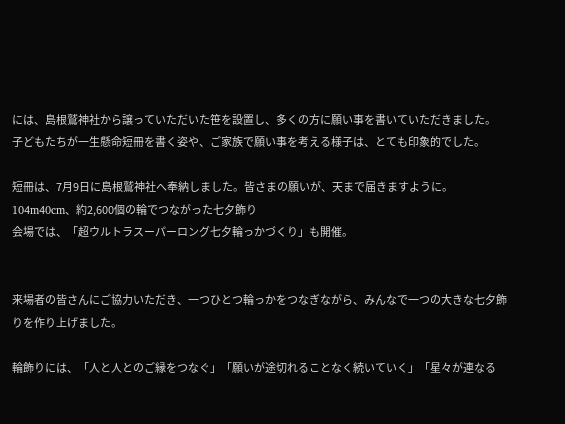には、島根鷲神社から譲っていただいた笹を設置し、多くの方に願い事を書いていただきました。
子どもたちが一生懸命短冊を書く姿や、ご家族で願い事を考える様子は、とても印象的でした。

短冊は、7月9日に島根鷲神社へ奉納しました。皆さまの願いが、天まで届きますように。
104m40cm、約2,600個の輪でつながった七夕飾り
会場では、「超ウルトラスーパーロング七夕輪っかづくり」も開催。


来場者の皆さんにご協力いただき、一つひとつ輪っかをつなぎながら、みんなで一つの大きな七夕飾りを作り上げました。

輪飾りには、「人と人とのご縁をつなぐ」「願いが途切れることなく続いていく」「星々が連なる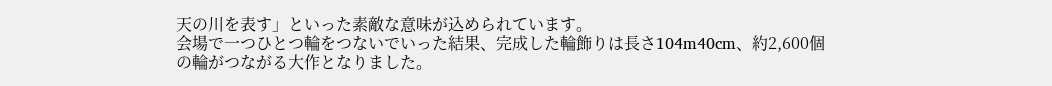天の川を表す」といった素敵な意味が込められています。
会場で一つひとつ輪をつないでいった結果、完成した輪飾りは長さ104m40cm、約2,600個の輪がつながる大作となりました。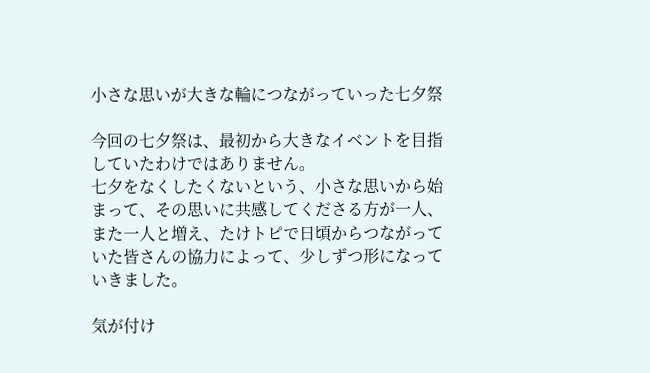小さな思いが大きな輪につながっていった七夕祭

今回の七夕祭は、最初から大きなイベントを目指していたわけではありません。
七夕をなくしたくないという、小さな思いから始まって、その思いに共感してくださる方が一人、また一人と増え、たけトピで日頃からつながっていた皆さんの協力によって、少しずつ形になっていきました。

気が付け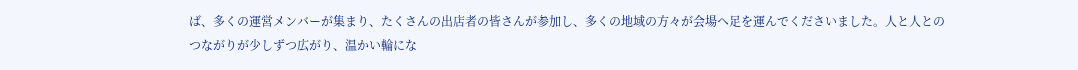ば、多くの運営メンバーが集まり、たくさんの出店者の皆さんが参加し、多くの地域の方々が会場へ足を運んでくださいました。人と人とのつながりが少しずつ広がり、温かい輪にな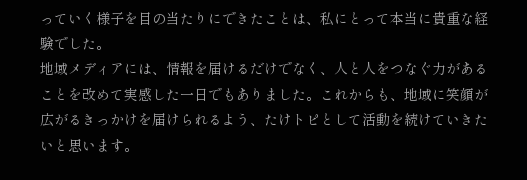っていく様子を目の当たりにできたことは、私にとって本当に貴重な経験でした。
地域メディアには、情報を届けるだけでなく、人と人をつなぐ力があることを改めて実感した一日でもありました。これからも、地域に笑顔が広がるきっかけを届けられるよう、たけトピとして活動を続けていきたいと思います。